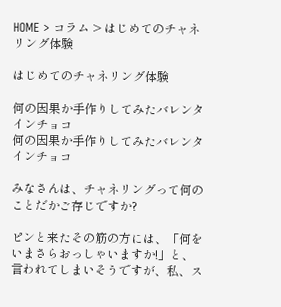HOME > コラム > はじめてのチャネリング体験

はじめてのチャネリング体験

何の因果か手作りしてみたバレンタインチョコ
何の因果か手作りしてみたバレンタインチョコ

みなさんは、チャネリングって何のことだかご存じですか?

ピンと来たその筋の方には、「何をいまさらおっしゃいますか!」と、言われてしまいそうですが、私、ス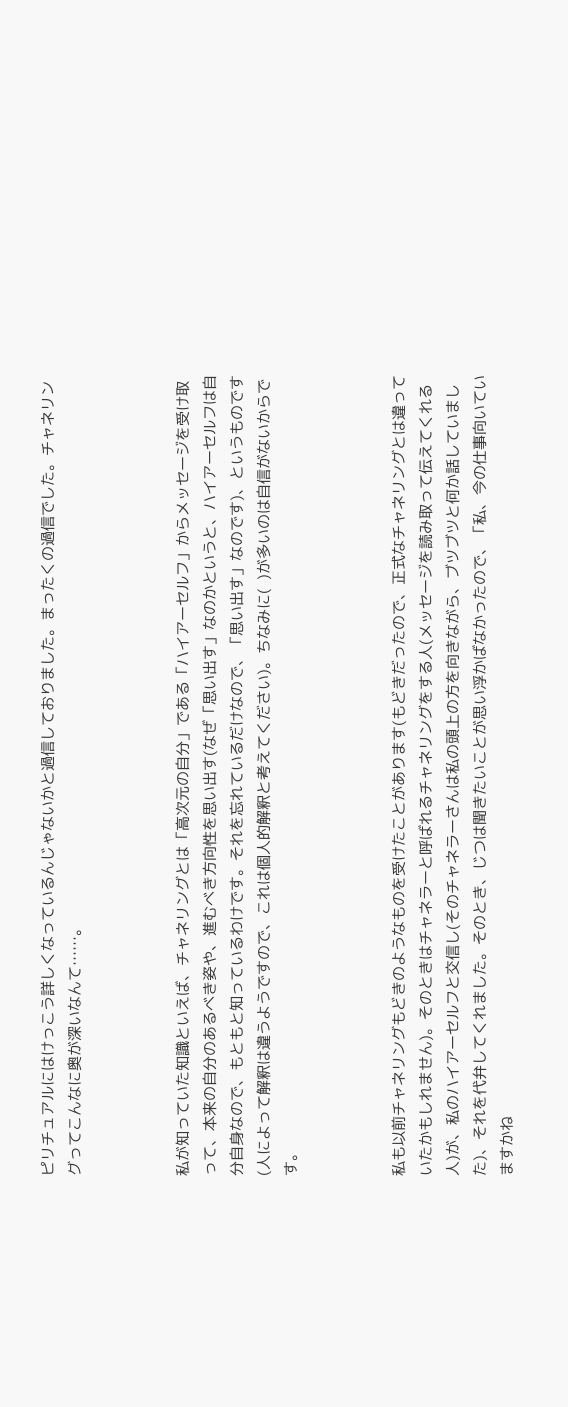ピリチュアルにはけっこう詳しくなっているんじゃないかと過信しておりました。まったくの過信でした。チャネリングってこんなに奥が深いなんて……。



私が知っていた知識といえば、チャネリングとは「高次元の自分」である「ハイアーセルフ」からメッセージを受け取って、本来の自分のあるべき姿や、進むべき方向性を思い出す(なぜ「思い出す」なのかというと、ハイアーセルフは自分自身なので、もともと知っているわけです。それを忘れているだけなので、「思い出す」なのです)、というものです(人によって解釈は違うようですので、これは個人的解釈と考えてください)。ちなみに(  )が多いのは自信がないからです。



私も以前チャネリングもどきのようなものを受けたことがあります(もどきだったので、正式なチャネリングとは違っていたかもしれません)。そのときはチャネラーと呼ばれるチャネリングをする人(メッセージを読み取って伝えてくれる人)が、私のハイアーセルフと交信し(そのチャネラーさんは私の頭上の方を向きながら、ブツブツと何か話していました)、それを代弁してくれました。そのとき、じつは聞きたいことが思い浮かばなかったので、「私、今の仕事向いていますかね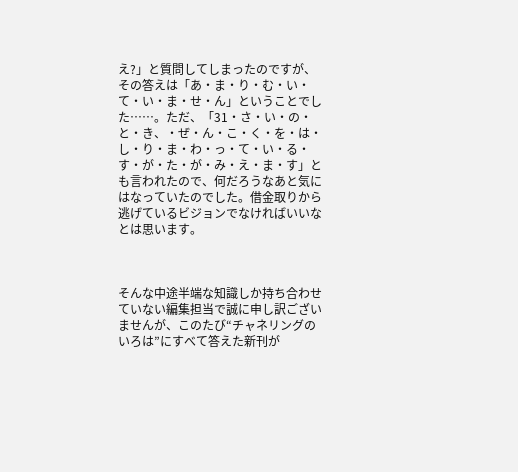え?」と質問してしまったのですが、その答えは「あ・ま・り・む・い・て・い・ま・せ・ん」ということでした……。ただ、「31・さ・い・の・と・き、・ぜ・ん・こ・く・を・は・し・り・ま・わ・っ・て・い・る・す・が・た・が・み・え・ま・す」とも言われたので、何だろうなあと気にはなっていたのでした。借金取りから逃げているビジョンでなければいいなとは思います。



そんな中途半端な知識しか持ち合わせていない編集担当で誠に申し訳ございませんが、このたび“チャネリングのいろは”にすべて答えた新刊が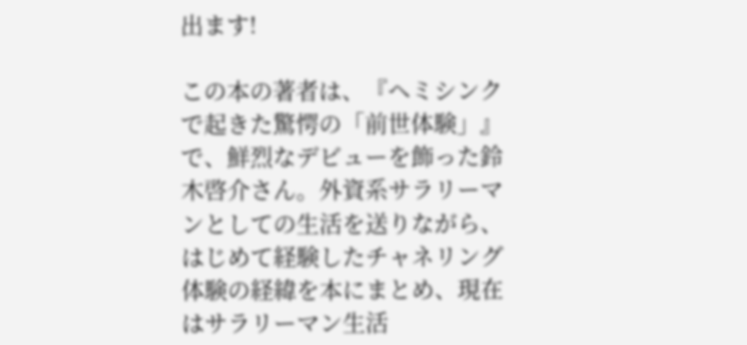出ます!

この本の著者は、『ヘミシンクで起きた驚愕の「前世体験」』で、鮮烈なデビューを飾った鈴木啓介さん。外資系サラリーマンとしての生活を送りながら、はじめて経験したチャネリング体験の経緯を本にまとめ、現在はサラリーマン生活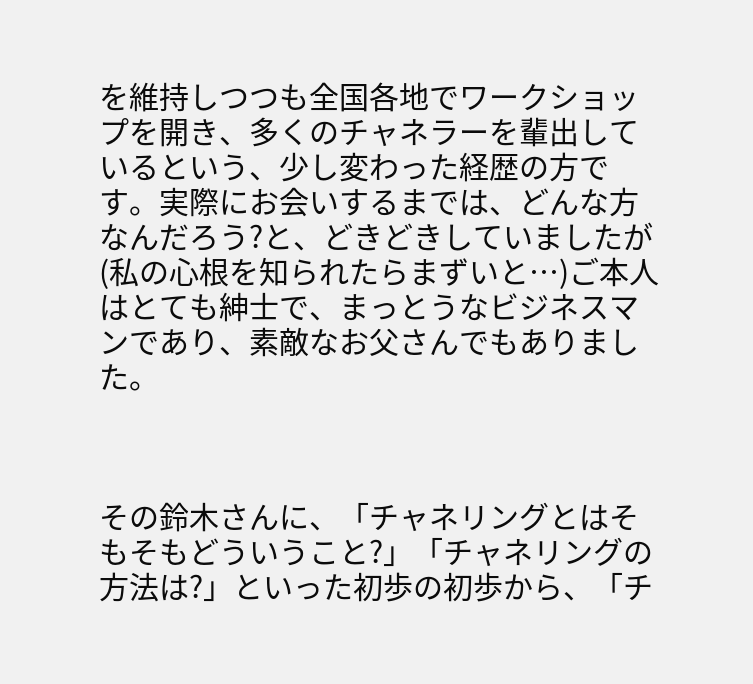を維持しつつも全国各地でワークショップを開き、多くのチャネラーを輩出しているという、少し変わった経歴の方です。実際にお会いするまでは、どんな方なんだろう?と、どきどきしていましたが(私の心根を知られたらまずいと…)ご本人はとても紳士で、まっとうなビジネスマンであり、素敵なお父さんでもありました。



その鈴木さんに、「チャネリングとはそもそもどういうこと?」「チャネリングの方法は?」といった初歩の初歩から、「チ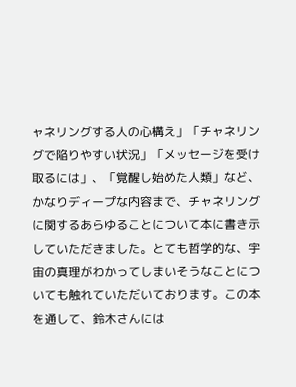ャネリングする人の心構え」「チャネリングで陥りやすい状況」「メッセージを受け取るには」、「覚醒し始めた人類」など、かなりディープな内容まで、チャネリングに関するあらゆることについて本に書き示していただきました。とても哲学的な、宇宙の真理がわかってしまいそうなことについても触れていただいております。この本を通して、鈴木さんには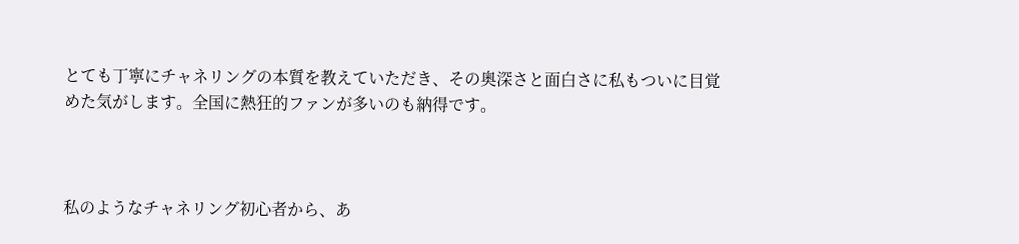とても丁寧にチャネリングの本質を教えていただき、その奥深さと面白さに私もついに目覚めた気がします。全国に熱狂的ファンが多いのも納得です。



私のようなチャネリング初心者から、あ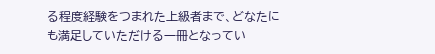る程度経験をつまれた上級者まで、どなたにも満足していただける一冊となってい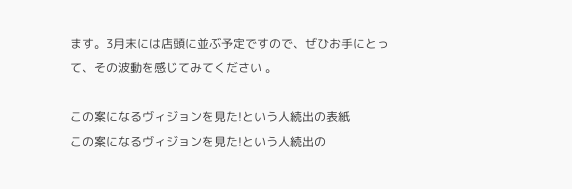ます。3月末には店頭に並ぶ予定ですので、ぜひお手にとって、その波動を感じてみてください 。

この案になるヴィジョンを見た!という人続出の表紙
この案になるヴィジョンを見た!という人続出の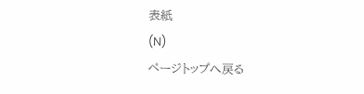表紙
(N)
ページトップへ戻る